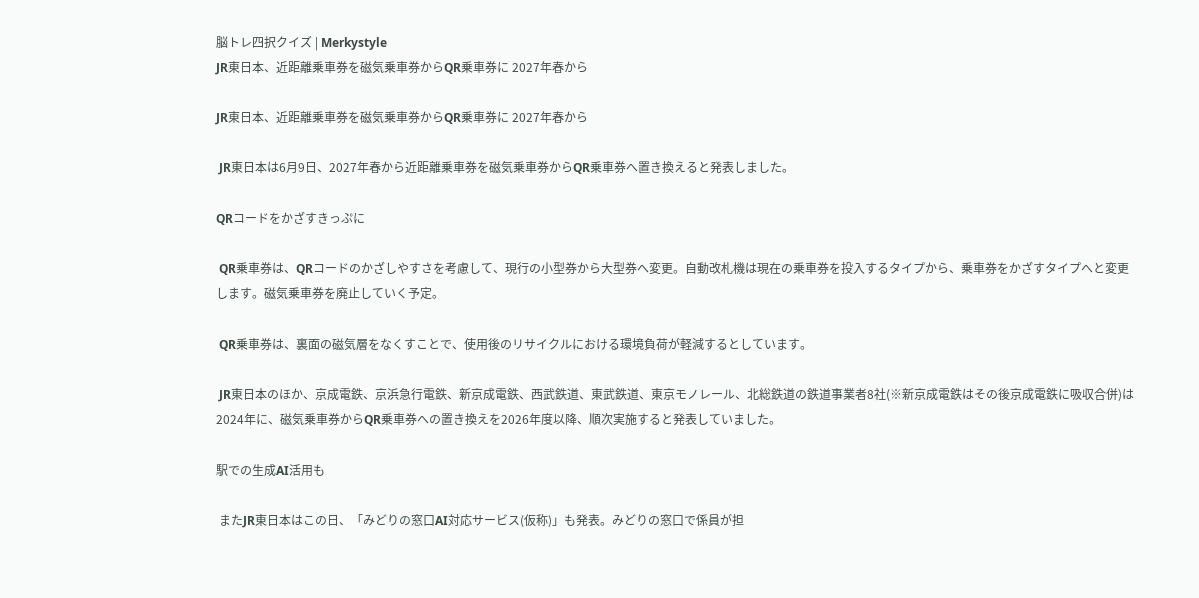脳トレ四択クイズ | Merkystyle
JR東日本、近距離乗車券を磁気乗車券からQR乗車券に 2027年春から

JR東日本、近距離乗車券を磁気乗車券からQR乗車券に 2027年春から

 JR東日本は6月9日、2027年春から近距離乗車券を磁気乗車券からQR乗車券へ置き換えると発表しました。

QRコードをかざすきっぷに

 QR乗車券は、QRコードのかざしやすさを考慮して、現行の小型券から大型券へ変更。自動改札機は現在の乗車券を投入するタイプから、乗車券をかざすタイプへと変更します。磁気乗車券を廃止していく予定。

 QR乗車券は、裏面の磁気層をなくすことで、使用後のリサイクルにおける環境負荷が軽減するとしています。

 JR東日本のほか、京成電鉄、京浜急行電鉄、新京成電鉄、西武鉄道、東武鉄道、東京モノレール、北総鉄道の鉄道事業者8社(※新京成電鉄はその後京成電鉄に吸収合併)は2024年に、磁気乗車券からQR乗車券への置き換えを2026年度以降、順次実施すると発表していました。

駅での生成AI活用も

 またJR東日本はこの日、「みどりの窓口AI対応サービス(仮称)」も発表。みどりの窓口で係員が担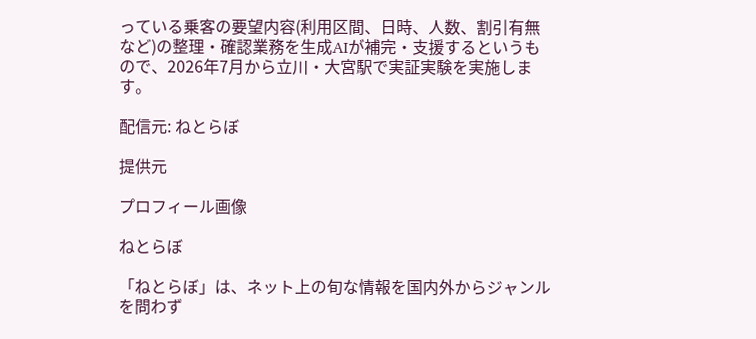っている乗客の要望内容(利用区間、日時、人数、割引有無など)の整理・確認業務を生成AIが補完・支援するというもので、2026年7月から立川・大宮駅で実証実験を実施します。

配信元: ねとらぼ

提供元

プロフィール画像

ねとらぼ

「ねとらぼ」は、ネット上の旬な情報を国内外からジャンルを問わず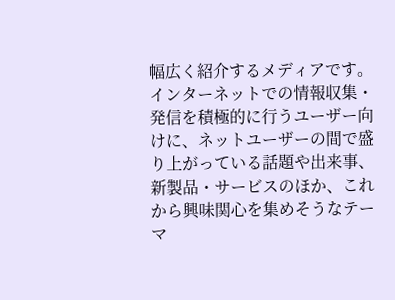幅広く紹介するメディアです。インターネットでの情報収集・発信を積極的に行うユーザー向けに、ネットユーザーの間で盛り上がっている話題や出来事、新製品・サービスのほか、これから興味関心を集めそうなテーマ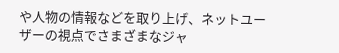や人物の情報などを取り上げ、ネットユーザーの視点でさまざまなジャ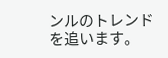ンルのトレンドを追います。